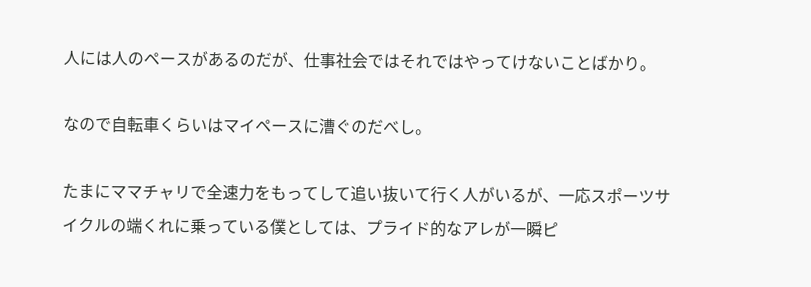人には人のペースがあるのだが、仕事社会ではそれではやってけないことばかり。

なので自転車くらいはマイペースに漕ぐのだべし。

たまにママチャリで全速力をもってして追い抜いて行く人がいるが、一応スポーツサイクルの端くれに乗っている僕としては、プライド的なアレが一瞬ピ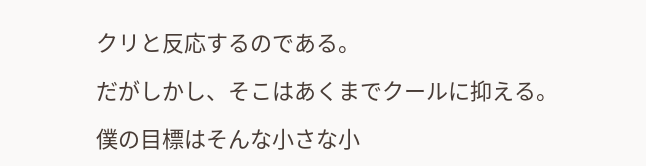クリと反応するのである。

だがしかし、そこはあくまでクールに抑える。

僕の目標はそんな小さな小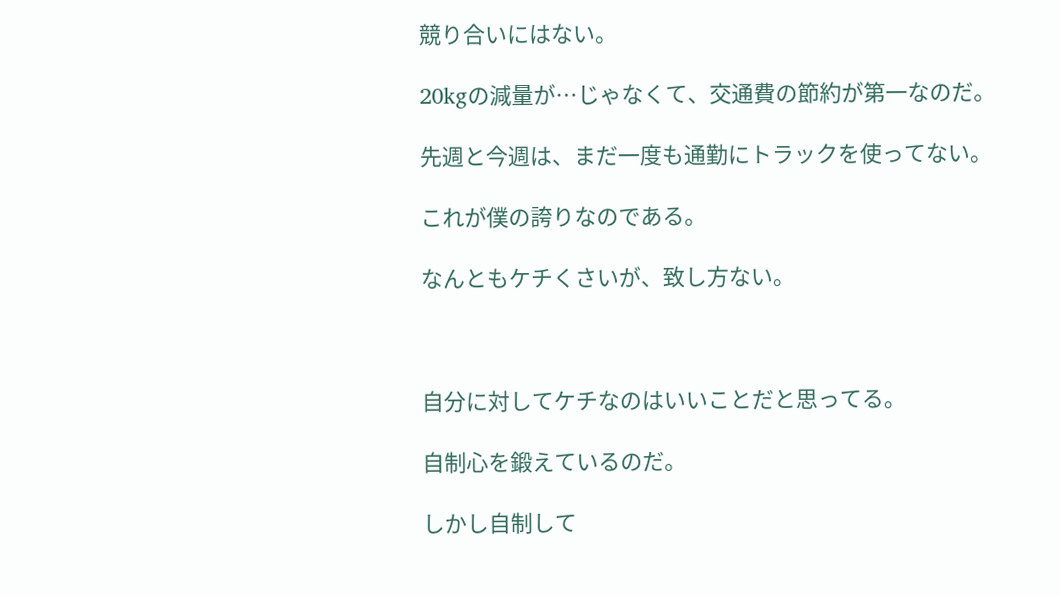競り合いにはない。

20kgの減量が…じゃなくて、交通費の節約が第一なのだ。

先週と今週は、まだ一度も通勤にトラックを使ってない。

これが僕の誇りなのである。

なんともケチくさいが、致し方ない。



自分に対してケチなのはいいことだと思ってる。

自制心を鍛えているのだ。

しかし自制して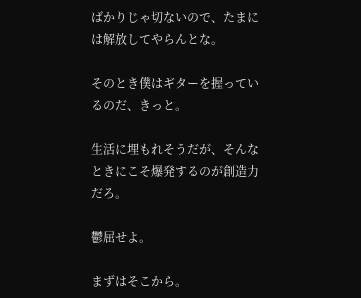ばかりじゃ切ないので、たまには解放してやらんとな。

そのとき僕はギターを握っているのだ、きっと。

生活に埋もれそうだが、そんなときにこそ爆発するのが創造力だろ。

鬱屈せよ。

まずはそこから。